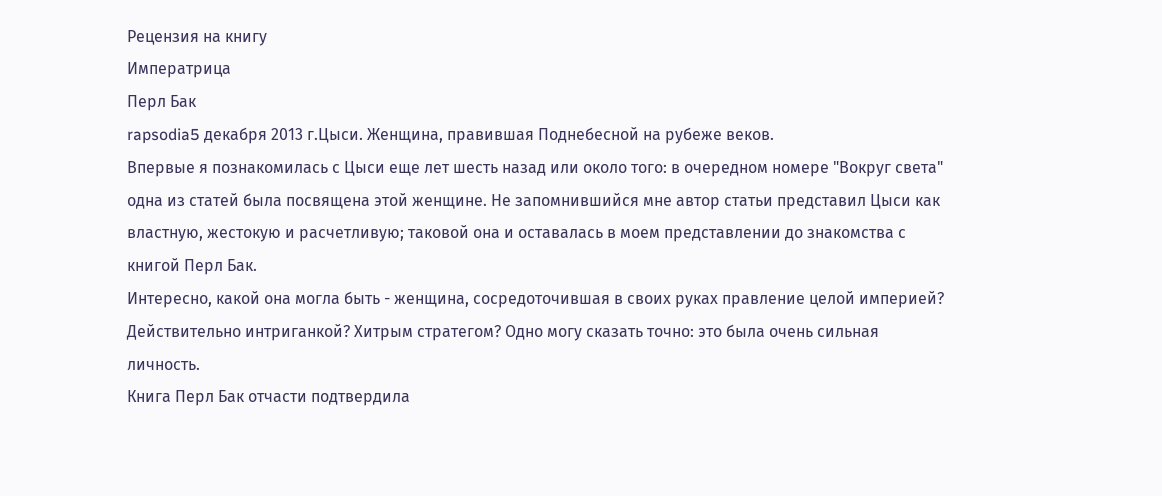Рецензия на книгу
Императрица
Перл Бак
rapsodia5 декабря 2013 г.Цыси. Женщина, правившая Поднебесной на рубеже веков.
Впервые я познакомилась с Цыси еще лет шесть назад или около того: в очередном номере "Вокруг света" одна из статей была посвящена этой женщине. Не запомнившийся мне автор статьи представил Цыси как властную, жестокую и расчетливую; таковой она и оставалась в моем представлении до знакомства с книгой Перл Бак.
Интересно, какой она могла быть - женщина, сосредоточившая в своих руках правление целой империей? Действительно интриганкой? Хитрым стратегом? Одно могу сказать точно: это была очень сильная личность.
Книга Перл Бак отчасти подтвердила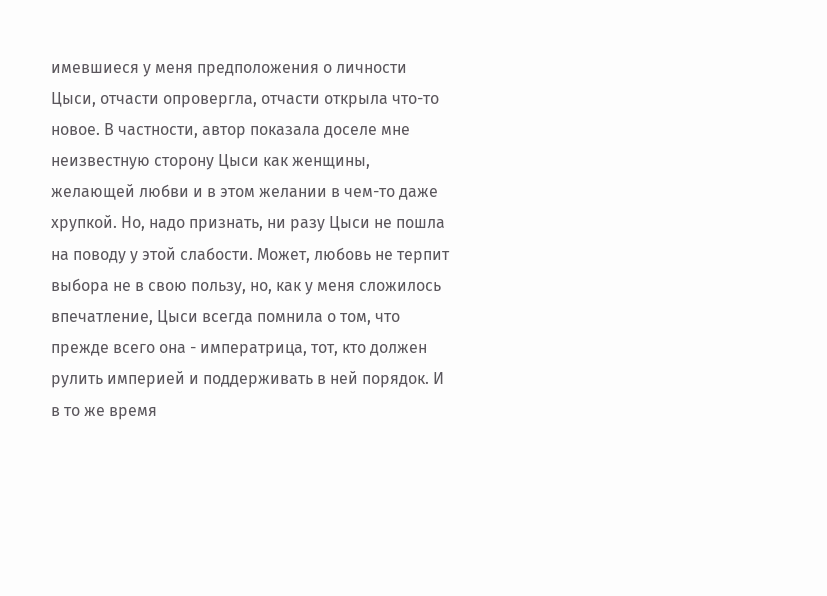имевшиеся у меня предположения о личности Цыси, отчасти опровергла, отчасти открыла что-то новое. В частности, автор показала доселе мне неизвестную сторону Цыси как женщины, желающей любви и в этом желании в чем-то даже хрупкой. Но, надо признать, ни разу Цыси не пошла на поводу у этой слабости. Может, любовь не терпит выбора не в свою пользу, но, как у меня сложилось впечатление, Цыси всегда помнила о том, что прежде всего она - императрица, тот, кто должен рулить империей и поддерживать в ней порядок. И в то же время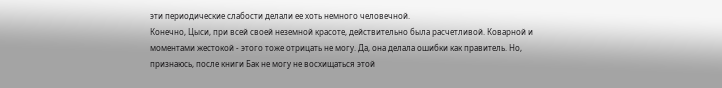эти периодические слабости делали ее хоть немного человечной.
Конечно, Цыси, при всей своей неземной красоте, действительно была расчетливой. Коварной и моментами жестокой - этого тоже отрицать не могу. Да, она делала ошибки как правитель. Но, признаюсь, после книги Бак не могу не восхищаться этой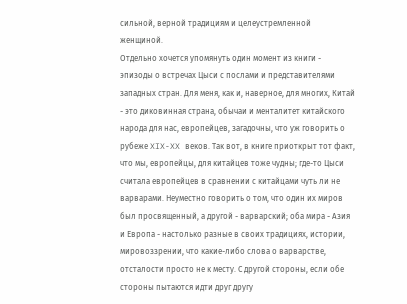сильной, верной традициям и целеустремленной женщиной.
Отдельно хочется упомянуть один момент из книги - эпизоды о встречах Цыси с послами и представителями западных стран. Для меня, как и, наверное, для многих, Китай - это диковинная страна, обычаи и менталитет китайского народа для нас, европейцев, загадочны, что уж говорить о рубеже XIX-XX веков. Так вот, в книге приоткрыт тот факт, что мы, европейцы, для китайцев тоже чудны; где-то Цыси считала европейцев в сравнении с китайцами чуть ли не варварами. Неуместно говорить о том, что один их миров был просвященный, а другой - варварский; оба мира - Азия и Европа - настолько разные в своих традициях, истории, мировоззрении, что какие-либо слова о варварстве, отсталости просто не к месту. С другой стороны, если обе стороны пытаются идти друг другу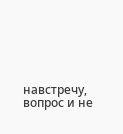навстречу, вопрос и не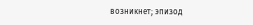возникнет; эпизод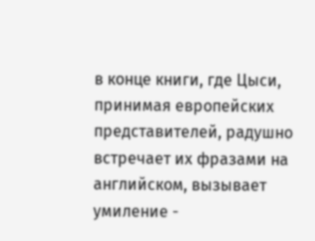в конце книги, где Цыси, принимая европейских представителей, радушно встречает их фразами на английском, вызывает умиление -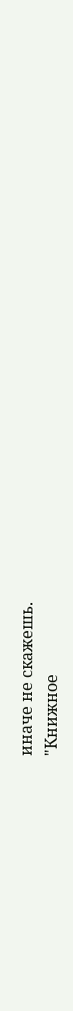иначе не скажешь.
"Книжное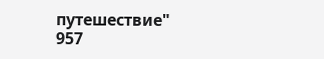путешествие"
957